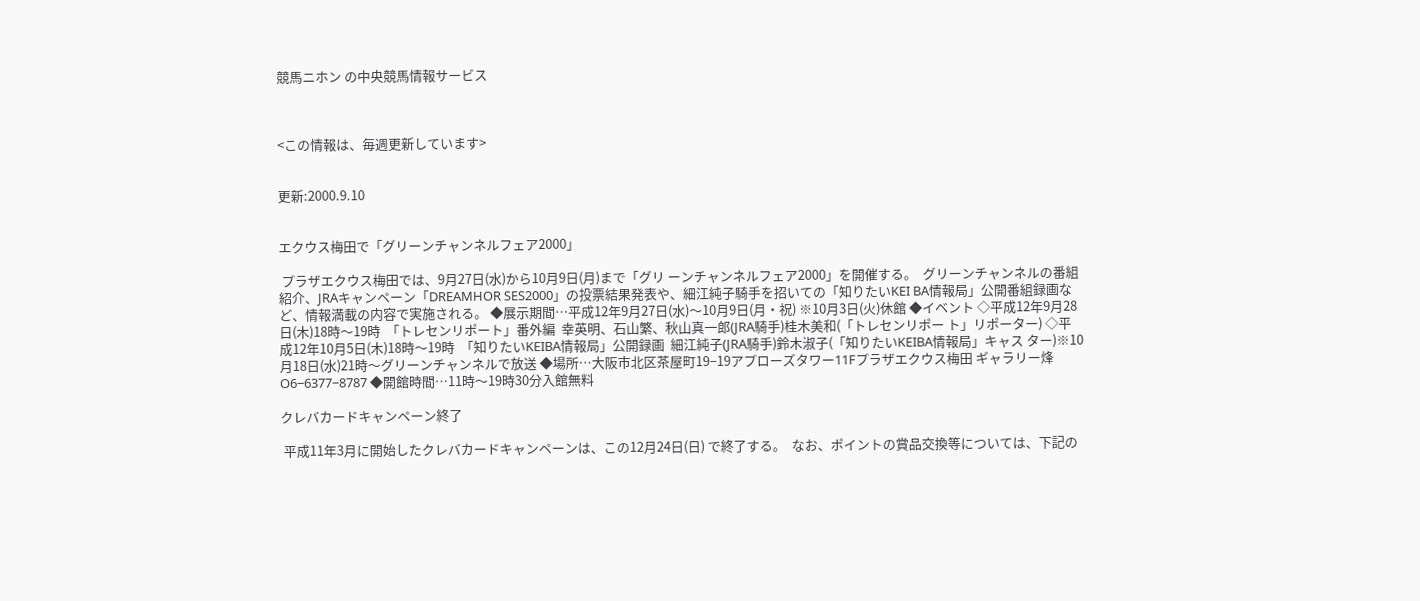競馬ニホン の中央競馬情報サービス



<この情報は、毎週更新しています>


更新:2000.9.10


エクウス梅田で「グリーンチャンネルフェア2000」

 プラザエクウス梅田では、9月27日(水)から10月9日(月)まで「グリ ーンチャンネルフェア2000」を開催する。  グリーンチャンネルの番組紹介、JRAキャンペーン「DREAMHOR SES2000」の投票結果発表や、細江純子騎手を招いての「知りたいKEI BA情報局」公開番組録画など、情報満載の内容で実施される。 ◆展示期間…平成12年9月27日(水)〜10月9日(月・祝) ※10月3日(火)休館 ◆イベント ◇平成12年9月28日(木)18時〜19時  「トレセンリポート」番外編  幸英明、石山繁、秋山真一郎(JRA騎手)桂木美和(「トレセンリポー ト」リポーター) ◇平成12年10月5日(木)18時〜19時  「知りたいKEIBA情報局」公開録画  細江純子(JRA騎手)鈴木淑子(「知りたいKEIBA情報局」キャス ター)※10月18日(水)21時〜グリーンチャンネルで放送 ◆場所…大阪市北区茶屋町19−19アプローズタワー11Fプラザエクウス梅田 ギャラリー烽O6−6377−8787 ◆開館時間…11時〜19時30分入館無料

クレバカードキャンペーン終了

 平成11年3月に開始したクレバカードキャンペーンは、この12月24日(日) で終了する。  なお、ポイントの賞品交換等については、下記の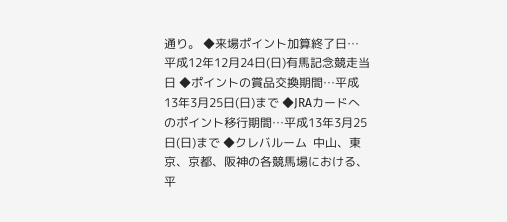通り。 ◆来場ポイント加算終了日…平成12年12月24日(日)有馬記念競走当日 ◆ポイントの賞品交換期間…平成13年3月25日(日)まで ◆JRAカードへのポイント移行期間…平成13年3月25日(日)まで ◆クレバルーム  中山、東京、京都、阪神の各競馬場における、平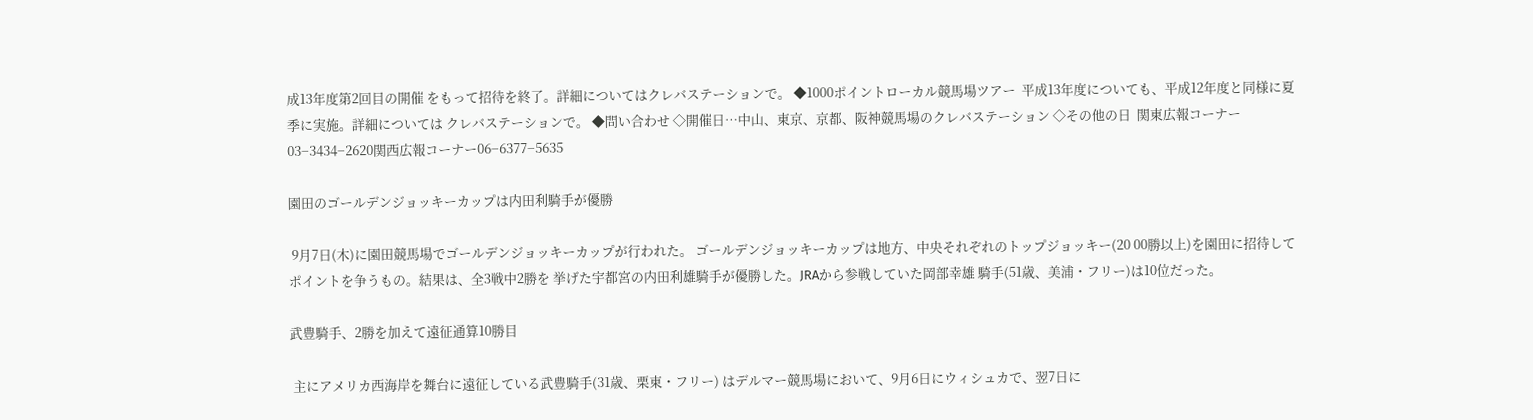成13年度第2回目の開催 をもって招待を終了。詳細についてはクレバステーションで。 ◆1000ポイントローカル競馬場ツアー  平成13年度についても、平成12年度と同様に夏季に実施。詳細については クレバステーションで。 ◆問い合わせ ◇開催日…中山、東京、京都、阪神競馬場のクレバステーション ◇その他の日  関東広報コーナー03−3434−2620関西広報コーナー06−6377−5635

園田のゴールデンジョッキーカップは内田利騎手が優勝

 9月7日(木)に園田競馬場でゴールデンジョッキーカップが行われた。 ゴールデンジョッキーカップは地方、中央それぞれのトップジョッキー(20 00勝以上)を園田に招待してポイントを争うもの。結果は、全3戦中2勝を 挙げた宇都宮の内田利雄騎手が優勝した。JRAから参戦していた岡部幸雄 騎手(51歳、美浦・フリー)は10位だった。

武豊騎手、2勝を加えて遠征通算10勝目

 主にアメリカ西海岸を舞台に遠征している武豊騎手(31歳、栗東・フリー) はデルマー競馬場において、9月6日にウィシュカで、翌7日に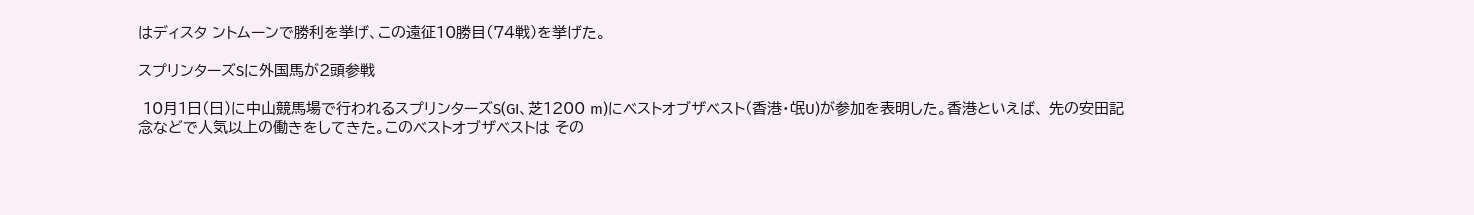はディスタ ントムーンで勝利を挙げ、この遠征10勝目(74戦)を挙げた。

スプリンターズSに外国馬が2頭参戦

 10月1日(日)に中山競馬場で行われるスプリンターズS(GI、芝1200 m)にベストオブザベスト(香港・氓U)が参加を表明した。香港といえば、 先の安田記念などで人気以上の働きをしてきた。このベストオブザベストは その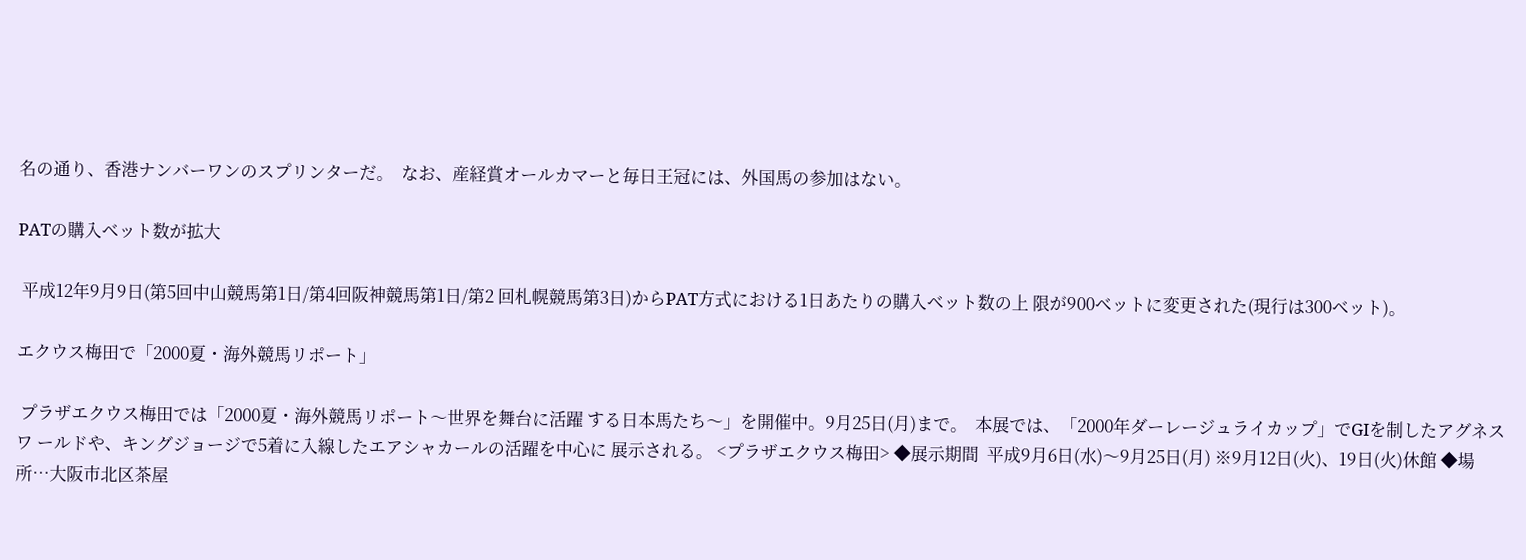名の通り、香港ナンバーワンのスプリンターだ。  なお、産経賞オールカマーと毎日王冠には、外国馬の参加はない。

PATの購入ベット数が拡大

 平成12年9月9日(第5回中山競馬第1日/第4回阪神競馬第1日/第2 回札幌競馬第3日)からPAT方式における1日あたりの購入ベット数の上 限が900ベットに変更された(現行は300ベット)。

エクウス梅田で「2000夏・海外競馬リポート」

 プラザエクウス梅田では「2000夏・海外競馬リポート〜世界を舞台に活躍 する日本馬たち〜」を開催中。9月25日(月)まで。  本展では、「2000年ダーレージュライカップ」でGIを制したアグネスワ ールドや、キングジョージで5着に入線したエアシャカールの活躍を中心に 展示される。 <プラザエクウス梅田> ◆展示期間  平成9月6日(水)〜9月25日(月) ※9月12日(火)、19日(火)休館 ◆場所…大阪市北区茶屋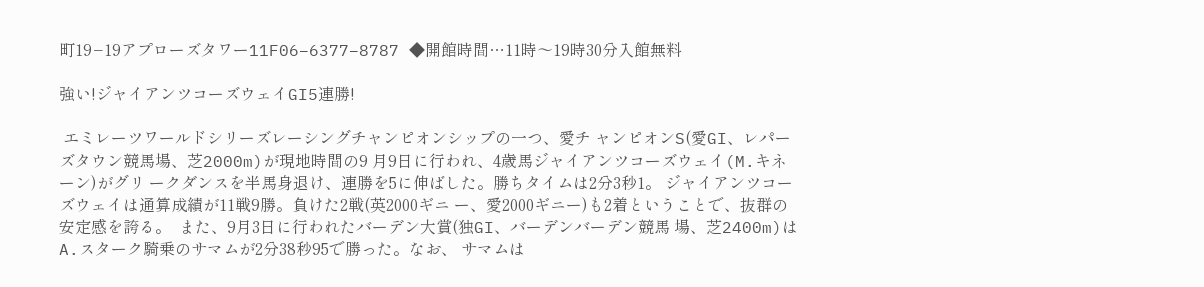町19−19アプローズタワー11F06−6377−8787 ◆開館時間…11時〜19時30分入館無料

強い!ジャイアンツコーズウェイGI5連勝!

 エミレーツワールドシリーズレーシングチャンピオンシップの一つ、愛チ ャンピオンS(愛GI、レパーズタウン競馬場、芝2000m)が現地時間の9 月9日に行われ、4歳馬ジャイアンツコーズウェイ(M.キネーン)がグリ ークダンスを半馬身退け、連勝を5に伸ばした。勝ちタイムは2分3秒1。 ジャイアンツコーズウェイは通算成績が11戦9勝。負けた2戦(英2000ギニ ー、愛2000ギニー)も2着ということで、抜群の安定感を誇る。  また、9月3日に行われたバーデン大賞(独GI、バーデンバーデン競馬 場、芝2400m)はA.スターク騎乗のサマムが2分38秒95で勝った。なお、 サマムは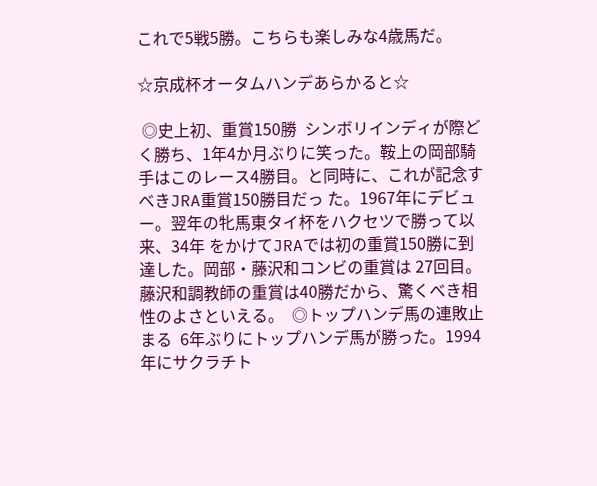これで5戦5勝。こちらも楽しみな4歳馬だ。

☆京成杯オータムハンデあらかると☆

 ◎史上初、重賞150勝  シンボリインディが際どく勝ち、1年4か月ぶりに笑った。鞍上の岡部騎 手はこのレース4勝目。と同時に、これが記念すべきJRA重賞150勝目だっ た。1967年にデビュー。翌年の牝馬東タイ杯をハクセツで勝って以来、34年 をかけてJRAでは初の重賞150勝に到達した。岡部・藤沢和コンビの重賞は 27回目。藤沢和調教師の重賞は40勝だから、驚くべき相性のよさといえる。  ◎トップハンデ馬の連敗止まる  6年ぶりにトップハンデ馬が勝った。1994年にサクラチト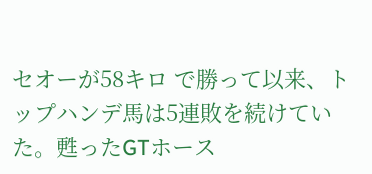セオーが58キロ で勝って以来、トップハンデ馬は5連敗を続けていた。甦ったGTホース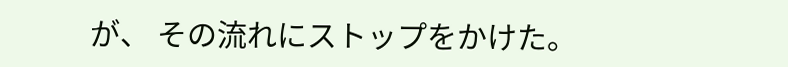が、 その流れにストップをかけた。